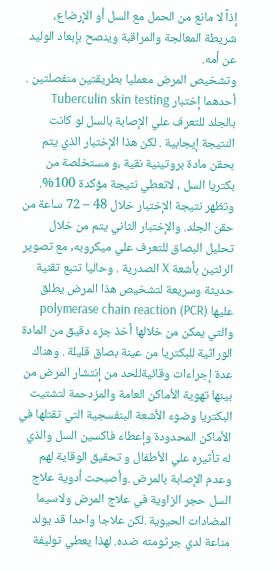إذاً لا مانع من الحمل مع السل أو الإرضاع، شريطة المعالجة والمراقبة وينصح بإبعاد الوليد عن أمه.
وتشخيص المرض معمليا بطريقتين منفصلتين . أحدهما إختبار Tuberculin skin testing بالجلد للتعرف علي الإصابة بالسل لو كانت النتيجة إيجابية . لكن هذا الإختبار الذي يتم بحقن مادة بروتينية نقية ،و مستخلصة من بكتريا السل ، لاتعطي نتيجة مؤكدة 100%. وتظهر نتيجة الإختبار خلال 48 – 72 ساعة من حقن الجلد. والإختبار الثاني يتم من خلال تحليل البصاق للتعرف علي ميكروبه, مع تصوير الرئتين بأشعة X الصدرية . وحاليا تتبع تقنية حديثة وسريعة لتشخيص هذا المرض يطلق عليها polymerase chain reaction (PCR) والتي يمكن من خلالها أخذ جزء دقيق من المادة الوراثية للبكتريا من عينة بصاق قليلة . وهناك عدة إجراءات وقائيةللحد من إنتشار المرض من بينها تهوية الأماكن العامة والمزدحمة لتشتيت البكتريا وضوء الأشعة البنفسجية التي تقتلها في الأماكن المحدودة وإعطاء فاكسين السل والذي له تأثيره علي الأطفال و تحقيق الوقاية لهم وعدم الإصابة بالمرض .وأصبحت أدوية علاج السل حجر الزاوية في علاج المرض ولاسيما المضادات الحيوية .لكن علاجا واحدا قد يولد مناعة لدي جرثومته ضده. لهذا يعطي توليفة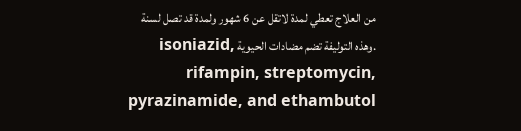من العلاج تعطي لمدة لاتقل عن 6 شهور ولمدة قد تصل لسنة .وهذه التوليفة تضم مضادات الحيوية isoniazid, rifampin, streptomycin, pyrazinamide, and ethambutol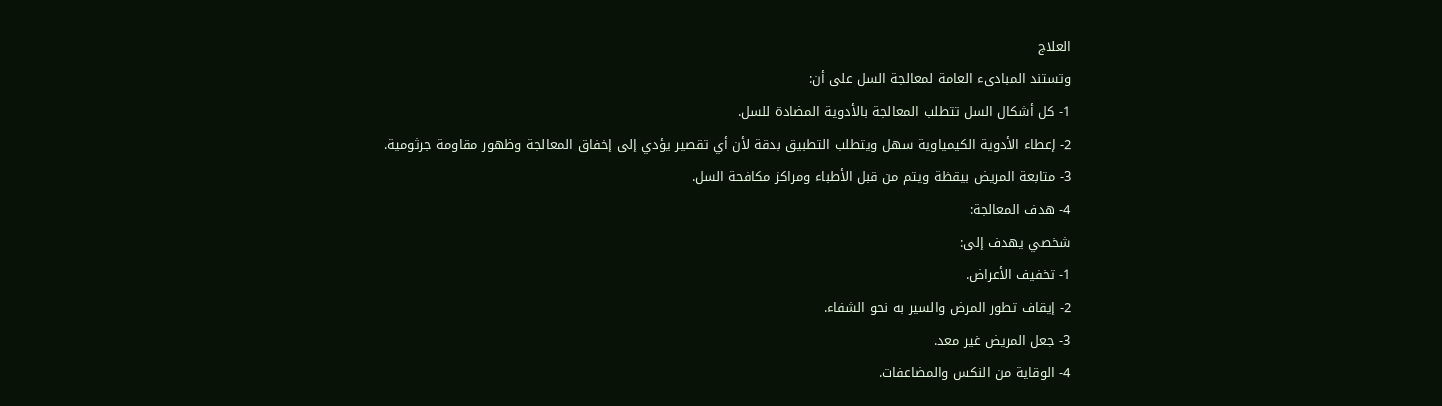العلاج
وتستند المبادىء العامة لمعالجة السل على أن:
1- كل أشكال السل تتطلب المعالجة بالأدوية المضادة للسل.
2- إعطاء الأدوية الكيمياوية سهل ويتطلب التطبيق بدقة لأن أي تقصير يؤدي إلى إخفاق المعالجة وظهور مقاومة جرثومية.
3- متابعة المريض بيقظة ويتم من قبل الأطباء ومراكز مكافحة السل.
4- هدف المعالجة:
شخصي يهدف إلى:
1- تخفيف الأعراض.
2- إيقاف تطور المرض والسير به نحو الشفاء.
3- جعل المريض غير معد.
4- الوقاية من النكس والمضاعفات.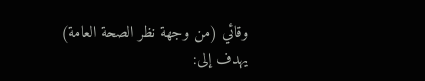وقائي (من وجهة نظر الصحة العامة) يهدف إلى: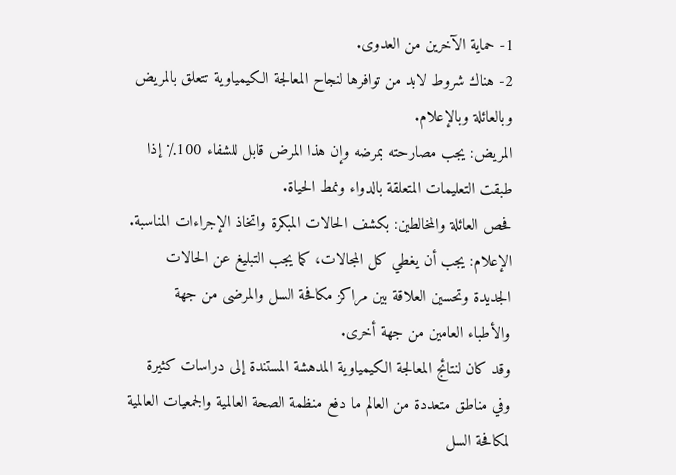1- حماية الآخرين من العدوى.
2- هناك شروط لابد من توافرها لنجاح المعالجة الكيمياوية تتعلق بالمريض وبالعائلة وبالإعلام.
المريض: يجب مصارحته بمرضه وإن هذا المرض قابل للشفاء 100٪ إذا طبقت التعليمات المتعلقة بالدواء ونمط الحياة.
فحص العائلة والمخالطين: بكشف الحالات المبكرة واتخاذ الإجراءات المناسبة.
الإعلام: يجب أن يغطي كل المجالات، كما يجب التبليغ عن الحالات الجديدة وتحسين العلاقة بين مراكز مكافحة السل والمرضى من جهة والأطباء العامين من جهة أخرى.
وقد كان لنتائج المعالجة الكيمياوية المدهشة المستندة إلى دراسات كثيرة وفي مناطق متعددة من العالم ما دفع منظمة الصحة العالمية والجمعيات العالمية لمكافحة السل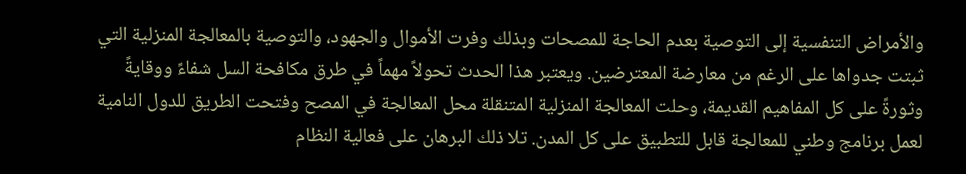والأمراض التنفسية إلى التوصية بعدم الحاجة للمصحات وبذلك وفرت الأموال والجهود، والتوصية بالمعالجة المنزلية التي ثبتت جدواها على الرغم من معارضة المعترضين. ويعتبر هذا الحدث تحولاً مهماً في طرق مكافحة السل شفاءً ووقايةً وثورةً على كل المفاهيم القديمة، وحلت المعالجة المنزلية المتنقلة محل المعالجة في المصح وفتحت الطريق للدول النامية لعمل برنامج وطني للمعالجة قابل للتطبيق على كل المدن. تلا ذلك البرهان على فعالية النظام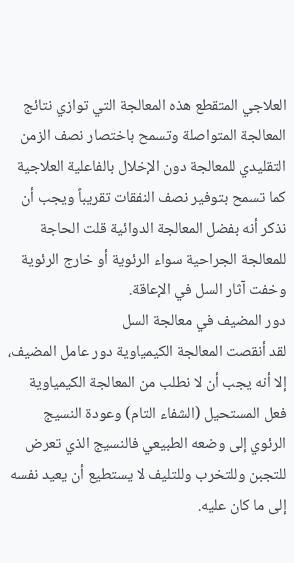العلاجي المتقطع هذه المعالجة التي توازي نتائج المعالجة المتواصلة وتسمح باختصار نصف الزمن التقليدي للمعالجة دون الإخلال بالفاعلية العلاجية كما تسمح بتوفير نصف النفقات تقريباً ويجب أن نذكر أنه بفضل المعالجة الدوائية قلت الحاجة للمعالجة الجراحية سواء الرئوية أو خارج الرئوية وخفت آثار السل في الإعاقة.
دور المضيف في معالجة السل
لقد أنقصت المعالجة الكيمياوية دور عامل المضيف، إلا أنه يجب أن لا نطلب من المعالجة الكيمياوية فعل المستحيل (الشفاء التام) وعودة النسيج الرئوي إلى وضعه الطبيعي فالنسيج الذي تعرض للتجبن وللتخرب وللتليف لا يستطيع أن يعيد نفسه إلى ما كان عليه.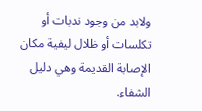ولابد من وجود ندبات أو تكلسات أو ظلال ليفية مكان الإصابة القديمة وهي دليل الشفاء.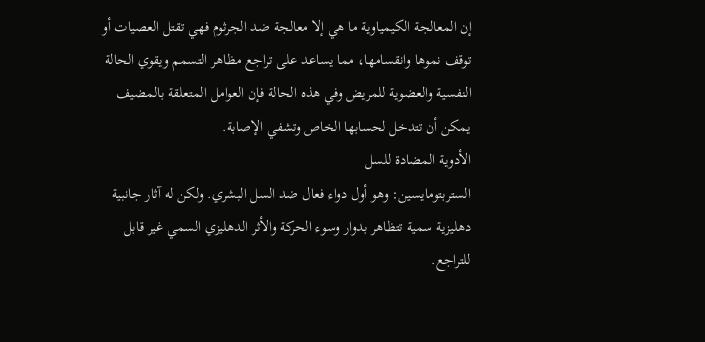إن المعالجة الكيمياوية ما هي إلا معالجة ضد الجرثوم فهي تقتل العصيات أو توقف نموها وانقسامها، مما يساعد على تراجع مظاهر التسمم ويقوي الحالة النفسية والعضوية للمريض وفي هذه الحالة فإن العوامل المتعلقة بالمضيف يمكن أن تتدخل لحسابها الخاص وتشفي الإصابة.
الأدوية المضادة للسل
الستربتومايسين: وهو أول دواء فعال ضد السل البشري. ولكن له آثار جانبية دهليزية سمية تتظاهر بدوار وسوء الحركة والأثر الدهليزي السمي غير قابل للتراجع.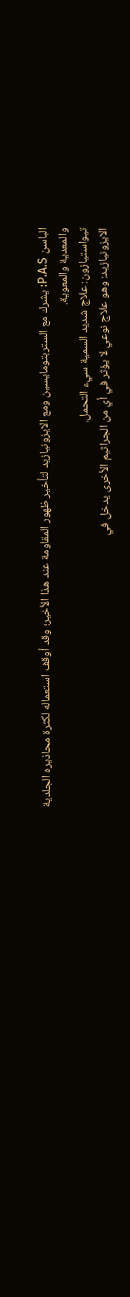الباسن P.A.S: يشرك مع الستربتومايسين ومع الايزونيازيد لتأخير ظهور المقاومة عند هذا الأخير؛ وقد أوقف استعماله لكثرة محاذيره الجلدية والمعدية والمعوية.
تيواستيازون: علاج شديد السمية سيء التحمل.
الايزونيازيد: وهو علاج نوعي لا يؤثر في أي من الجراثيم الأخرى يدخل في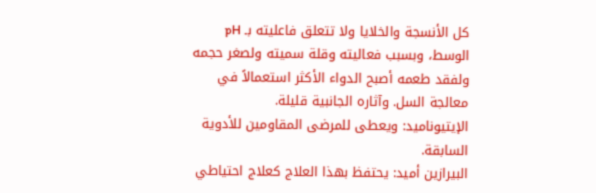كل الأنسجة والخلايا ولا تتعلق فاعليته بـ pH الوسط، وبسبب فعاليته وقلة سميته ولصغر حجمه ولفقد طعمه أصبح الدواء الأكثر استعمالاً في معالجة السل. وآثاره الجانبية قليلة.
الإيتيوناميد: ويعطى للمرضى المقاومين للأدوية السابقة.
البيرازين أميد: يحتفظ بهذا العلاج كعلاج احتياطي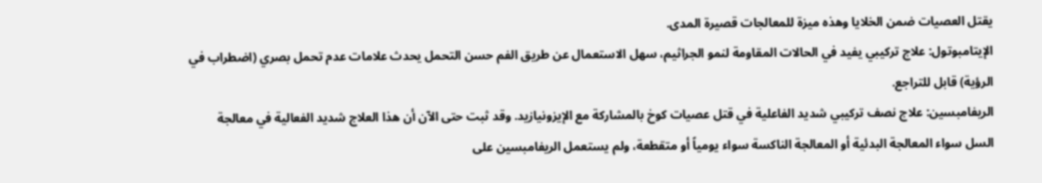يقتل العصيات ضمن الخلايا وهذه ميزة للمعالجات قصيرة المدى.
الإيتامبوتول: علاج تركيبي يفيد في الحالات المقاومة لنمو الجراثيم، سهل الاستعمال عن طريق الفم حسن التحمل يحدث علامات عدم تحمل بصري (اضطراب في الرؤية) قابل للتراجع.
الريفامبسين: علاج نصف تركيبي شديد الفاعلية في قتل عصيات كوخ بالمشاركة مع الإيزونيازيد. وقد ثبت حتى الآن أن هذا العلاج شديد الفعالية في معالجة السل سواء المعالجة البدئية أو المعالجة الناكسة سواء يومياً أو متقطعة، ولم يستعمل الريفامبسين على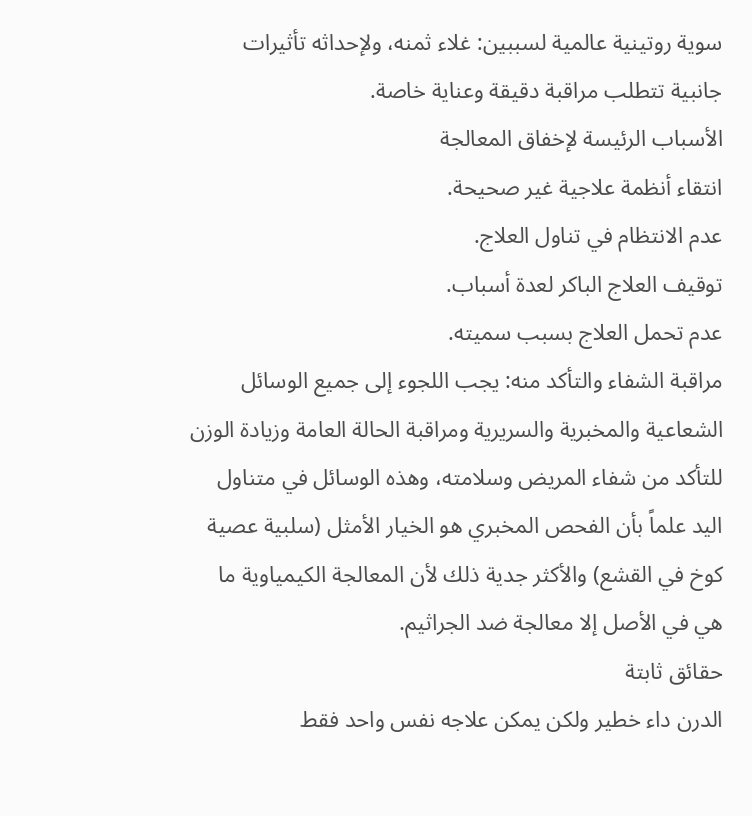سوية روتينية عالمية لسببين: غلاء ثمنه، ولإحداثه تأثيرات جانبية تتطلب مراقبة دقيقة وعناية خاصة.
الأسباب الرئيسة لإخفاق المعالجة
انتقاء أنظمة علاجية غير صحيحة.
عدم الانتظام في تناول العلاج.
توقيف العلاج الباكر لعدة أسباب.
عدم تحمل العلاج بسبب سميته.
مراقبة الشفاء والتأكد منه: يجب اللجوء إلى جميع الوسائل الشعاعية والمخبرية والسريرية ومراقبة الحالة العامة وزيادة الوزن للتأكد من شفاء المريض وسلامته، وهذه الوسائل في متناول اليد علماً بأن الفحص المخبري هو الخيار الأمثل (سلبية عصية كوخ في القشع) والأكثر جدية ذلك لأن المعالجة الكيمياوية ما هي في الأصل إلا معالجة ضد الجراثيم.
حقائق ثابتة
الدرن داء خطير ولكن يمكن علاجه نفس واحد فقط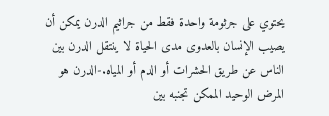يحتوي على جرثومة واحدة فقط من جراثيم الدرن يمكن أن يصيب الإنسان بالعدوى مدى الحياة لا ينتقل الدرن بين الناس عن طريق الحشرات أو الدم أو المياه.-الدرن هو المرض الوحيد الممكن تجنبه بين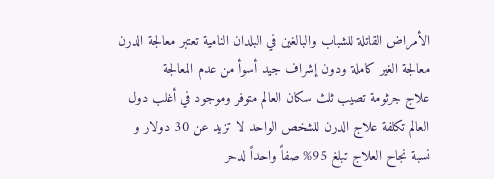الأمراض القاتلة للشباب والبالغين في البلدان النامية تعتبر معالجة الدرن معالجة الغير كاملة ودون إشراف جيد أسوأ من عدم المعالجة
علاج جرثومة تصيب ثلث سكان العالم متوفر وموجود في أغلب دول العالم تكلفة علاج الدرن للشخص الواحد لا تزيد عن 30 دولار و نسبة نجاح العلاج تبلغ 95% صفاً واحداً لدحر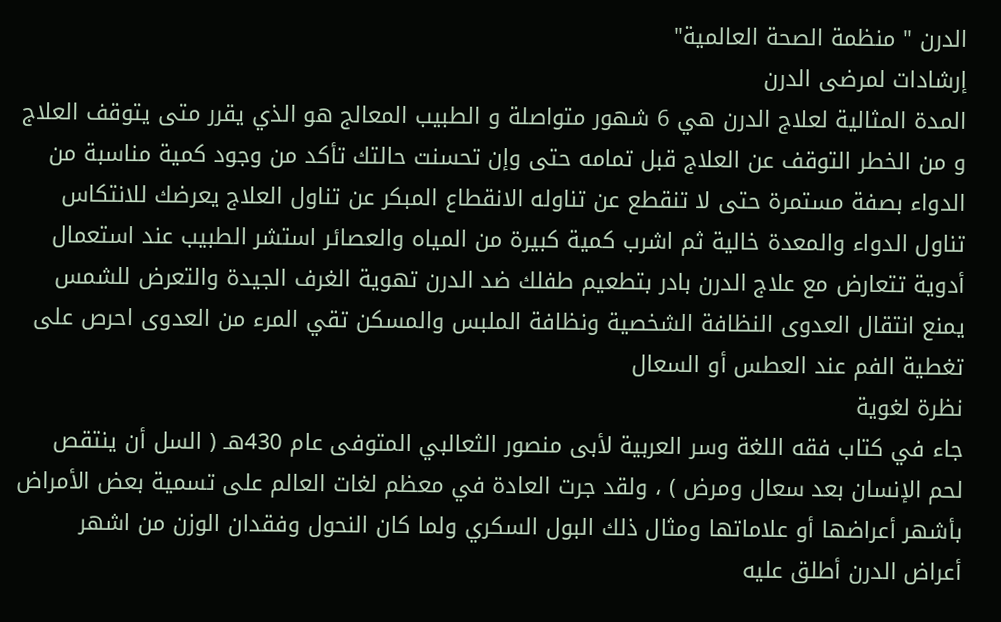الدرن " منظمة الصحة العالمية"
إرشادات لمرضى الدرن
المدة المثالية لعلاج الدرن هي 6 شهور متواصلة و الطبيب المعالج هو الذي يقرر متى يتوقف العلاج و من الخطر التوقف عن العلاج قبل تمامه حتى وإن تحسنت حالتك تأكد من وجود كمية مناسبة من الدواء بصفة مستمرة حتى لا تنقطع عن تناوله الانقطاع المبكر عن تناول العلاج يعرضك للانتكاس تناول الدواء والمعدة خالية ثم اشرب كمية كبيرة من المياه والعصائر استشر الطبيب عند استعمال أدوية تتعارض مع علاج الدرن بادر بتطعيم طفلك ضد الدرن تهوية الغرف الجيدة والتعرض للشمس يمنع انتقال العدوى النظافة الشخصية ونظافة الملبس والمسكن تقي المرء من العدوى احرص على تغطية الفم عند العطس أو السعال
نظرة لغوية
جاء في كتاب فقه اللغة وسر العربية لأبى منصور الثعالبي المتوفى عام 430هـ ( السل أن ينتقص لحم الإنسان بعد سعال ومرض ) ، ولقد جرت العادة في معظم لغات العالم على تسمية بعض الأمراض بأشهر أعراضها أو علاماتها ومثال ذلك البول السكري ولما كان النحول وفقدان الوزن من اشهر أعراض الدرن أطلق عليه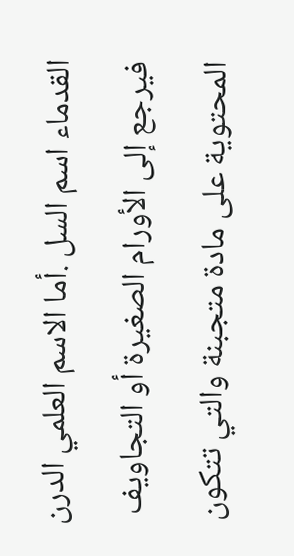القدماء اسم السل .أما الاسم العلمي الدرن فيرجع إلى الأورام الصغيرة أو التجاويف المحتوية على مادة متجبنة والتي تتكون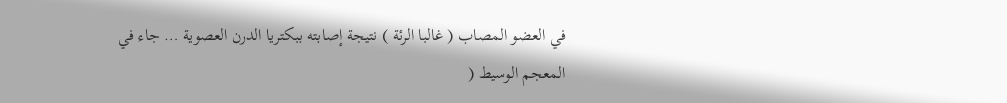في العضو المصاب ( غالبا الرئة ) نتيجة إصابته ببكتريا الدرن العصوية … جاء في المعجم الوسيط (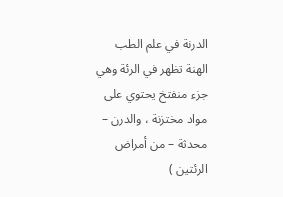الدرنة في علم الطب الهنة تظهر في الرئة وهي جزء منفتخ يحتوي على مواد مختزنة ، والدرن – محدثة – من أمراض الرئتين )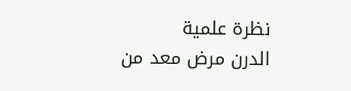نظرة علمية
الدرن مرض معد من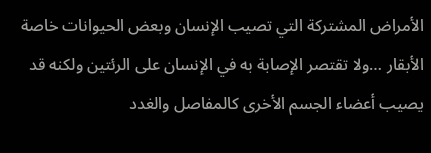الأمراض المشتركة التي تصيب الإنسان وبعض الحيوانات خاصة الأبقار …ولا تقتصر الإصابة به في الإنسان على الرئتين ولكنه قد يصيب أعضاء الجسم الأخرى كالمفاصل والغدد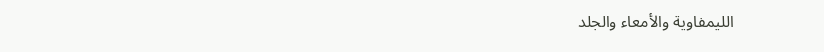الليمفاوية والأمعاء والجلد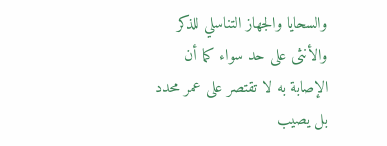والسحايا والجهاز التناسلي للذكر والأنثى على حد سواء كما أن الإصابة به لا تقتصر على عمر محدد بل يصيب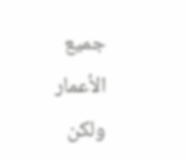جميع الأعمار ولكن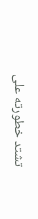تشتد خطورته على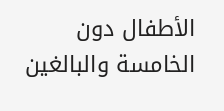الأطفال دون الخامسة والبالغين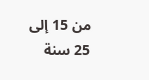من 15 إلى 25 سنة